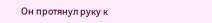Он протянул руку к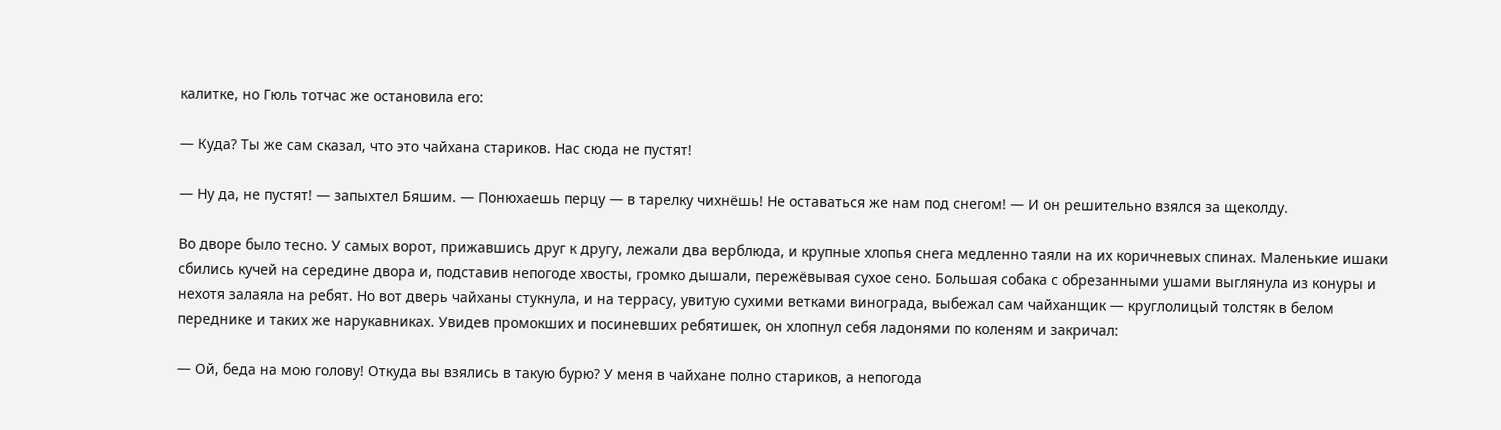калитке, но Гюль тотчас же остановила его:

— Куда? Ты же сам сказал, что это чайхана стариков. Нас сюда не пустят!

— Ну да, не пустят! — запыхтел Бяшим. — Понюхаешь перцу — в тарелку чихнёшь! Не оставаться же нам под снегом! — И он решительно взялся за щеколду.

Во дворе было тесно. У самых ворот, прижавшись друг к другу, лежали два верблюда, и крупные хлопья снега медленно таяли на их коричневых спинах. Маленькие ишаки сбились кучей на середине двора и, подставив непогоде хвосты, громко дышали, пережёвывая сухое сено. Большая собака с обрезанными ушами выглянула из конуры и нехотя залаяла на ребят. Но вот дверь чайханы стукнула, и на террасу, увитую сухими ветками винограда, выбежал сам чайханщик — круглолицый толстяк в белом переднике и таких же нарукавниках. Увидев промокших и посиневших ребятишек, он хлопнул себя ладонями по коленям и закричал:

— Ой, беда на мою голову! Откуда вы взялись в такую бурю? У меня в чайхане полно стариков, а непогода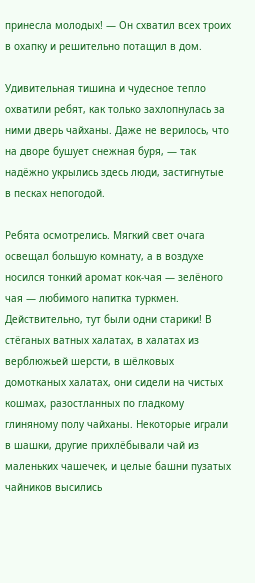принесла молодых! — Он схватил всех троих в охапку и решительно потащил в дом.

Удивительная тишина и чудесное тепло охватили ребят, как только захлопнулась за ними дверь чайханы. Даже не верилось, что на дворе бушует снежная буря, — так надёжно укрылись здесь люди, застигнутые в песках непогодой.

Ребята осмотрелись. Мягкий свет очага освещал большую комнату, а в воздухе носился тонкий аромат кок-чая — зелёного чая — любимого напитка туркмен. Действительно, тут были одни старики! В стёганых ватных халатах, в халатах из верблюжьей шерсти, в шёлковых домотканых халатах, они сидели на чистых кошмах, разостланных по гладкому глиняному полу чайханы. Некоторые играли в шашки, другие прихлёбывали чай из маленьких чашечек, и целые башни пузатых чайников высились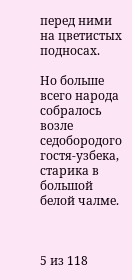перед ними на цветистых подносах.

Но больше всего народа собралось возле седобородого гостя-узбека, старика в большой белой чалме.



5 из 118